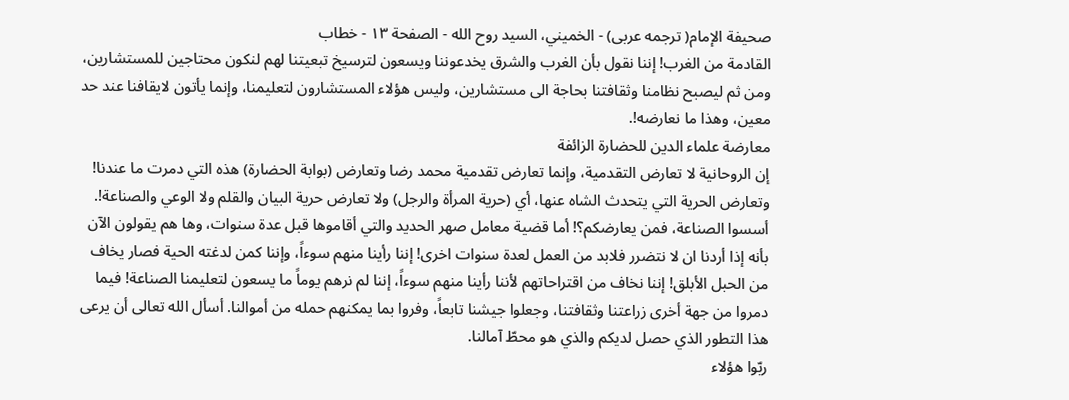صحيفة الإمام( ترجمه عربى) - الخميني، السيد روح الله - الصفحة ١٣ - خطاب
القادمة من الغرب! إننا نقول بأن الغرب والشرق يخدعوننا ويسعون لترسيخ تبعيتنا لهم لنكون محتاجين للمستشارين، ومن ثم ليصبح نظامنا وثقافتنا بحاجة الى مستشارين، وليس هؤلاء المستشارون لتعليمنا، وإنما يأتون لايقافنا عند حد معين، وهذا ما نعارضه!.
معارضة علماء الدين للحضارة الزائفة
إن الروحانية لا تعارض التقدمية، وإنما تعارض تقدمية محمد رضا وتعارض (بوابة الحضارة) هذه التي دمرت ما عندنا! وتعارض الحرية التي يتحدث الشاه عنها، أي (حرية المرأة والرجل) ولا تعارض حرية البيان والقلم ولا الوعي والصناعة!. أسسوا الصناعة، فمن يعارضكم؟! أما قضية معامل صهر الحديد والتي أقاموها قبل عدة سنوات، وها هم يقولون الآن بأنه إذا أردنا ان لا نتضرر فلابد من العمل لعدة سنوات اخرى! إننا رأينا منهم سوءاً، وإننا كمن لدغته الحية فصار يخاف من الحبل الأبلق! إننا نخاف من اقتراحاتهم لأننا رأينا منهم سوءاً، إننا لم نرهم يوماً ما يسعون لتعليمنا الصناعة! فيما دمروا من جهة أخرى زراعتنا وثقافتنا، وجعلوا جيشنا تابعاً، وفروا بما يمكنهم حمله من أموالنا. أسأل الله تعالى أن يرعى هذا التطور الذي حصل لديكم والذي هو محطّ آمالنا.
ربّوا هؤلاء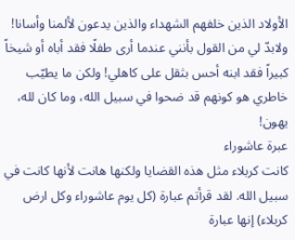الأولاد الذين خلفهم الشهداء والذين يدعون لألمنا وأسانا! ولابدّ لي من القول بأنني عندما أرى طفلًا فقد أباه أو شيخاً كبيراً فقد ابنه أحس بثقل على كاهلي! ولكن ما يطيّب خاطري هو كونهم قد ضحوا في سبيل الله، وما كان لله، يهون!
عبرة عاشوراء
كانت كربلاء مثل هذه القضايا ولكنها هانت لأنها كانت في سبيل الله. لقد قرأتم عبارة (كل يوم عاشوراء وكل ارض كربلاء) إنها عبارة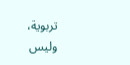تربوية، وليس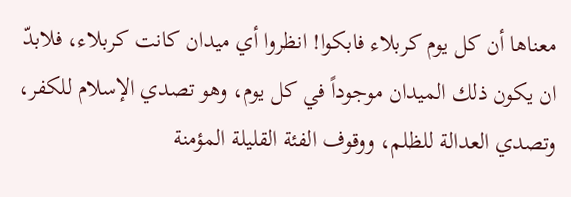معناها أن كل يوم كربلاء فابكوا! انظروا أي ميدان كانت كربلاء، فلابدّ ان يكون ذلك الميدان موجوداً في كل يوم، وهو تصدي الإسلام للكفر، وتصدي العدالة للظلم، ووقوف الفئة القليلة المؤمنة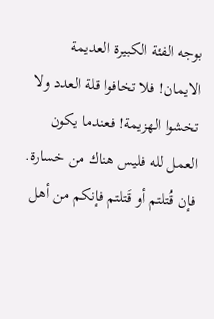بوجه الفئة الكبيرة العديمة الايمان! فلا تخافوا قلة العدد ولا تخشوا الهزيمة! فعندما يكون العمل لله فليس هناك من خسارة. فإن قُتلتم أو قَتلتم فإنكم من أهل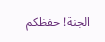الجنة! حفظكم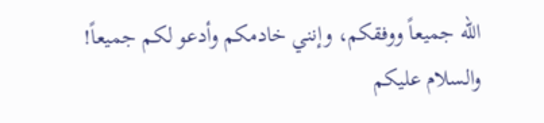الله جميعاً ووفقكم، وإنني خادمكم وأدعو لكم جميعاً!
والسلام عليكم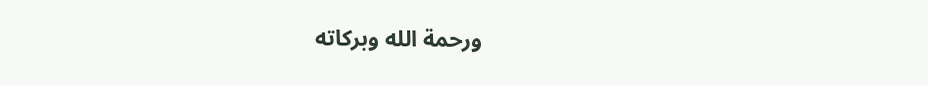ورحمة الله وبركاته